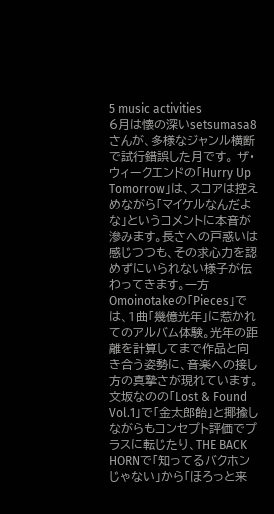5 music activities
6月は懐の深いsetsumasa8さんが、多様なジャンル横断で試行錯誤した月です。 ザ・ウィークエンドの「Hurry Up Tomorrow」は、スコアは控えめながら「マイケルなんだよな」というコメントに本音が滲みます。長さへの戸惑いは感じつつも、その求心力を認めずにいられない様子が伝わってきます。一方Omoinotakeの「Pieces」では、1曲「幾億光年」に惹かれてのアルバム体験。光年の距離を計算してまで作品と向き合う姿勢に、音楽への接し方の真摯さが現れています。 文坂なのの「Lost & Found Vol.1」で「金太郎飴」と揶揄しながらもコンセプト評価でプラスに転じたり、THE BACK HORNで「知ってるバクホンじゃない」から「ほろっと来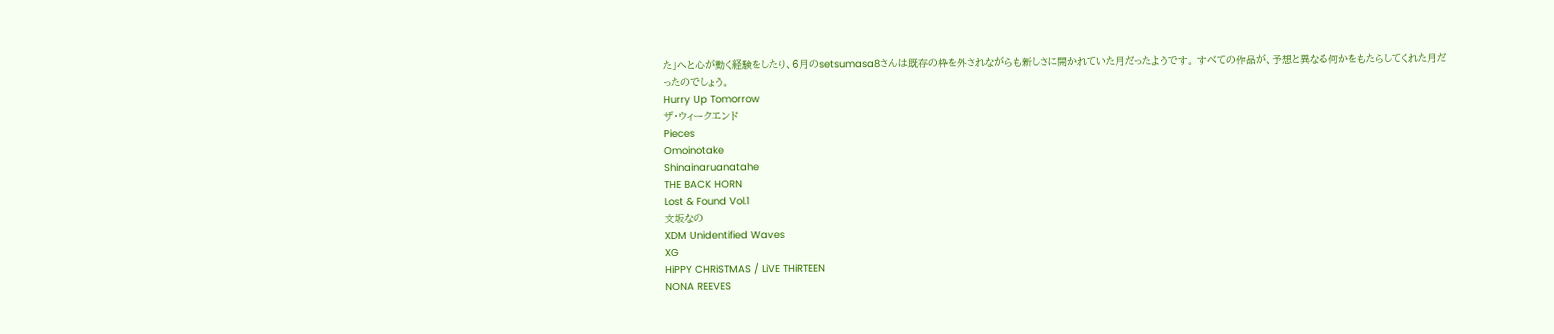た」へと心が動く経験をしたり、6月のsetsumasa8さんは既存の枠を外されながらも新しさに開かれていた月だったようです。 すべての作品が、予想と異なる何かをもたらしてくれた月だったのでしょう。
Hurry Up Tomorrow
ザ・ウィークエンド
Pieces
Omoinotake
Shinainaruanatahe
THE BACK HORN
Lost & Found Vol.1
文坂なの
XDM Unidentified Waves
XG
HiPPY CHRiSTMAS / LiVE THiRTEEN
NONA REEVES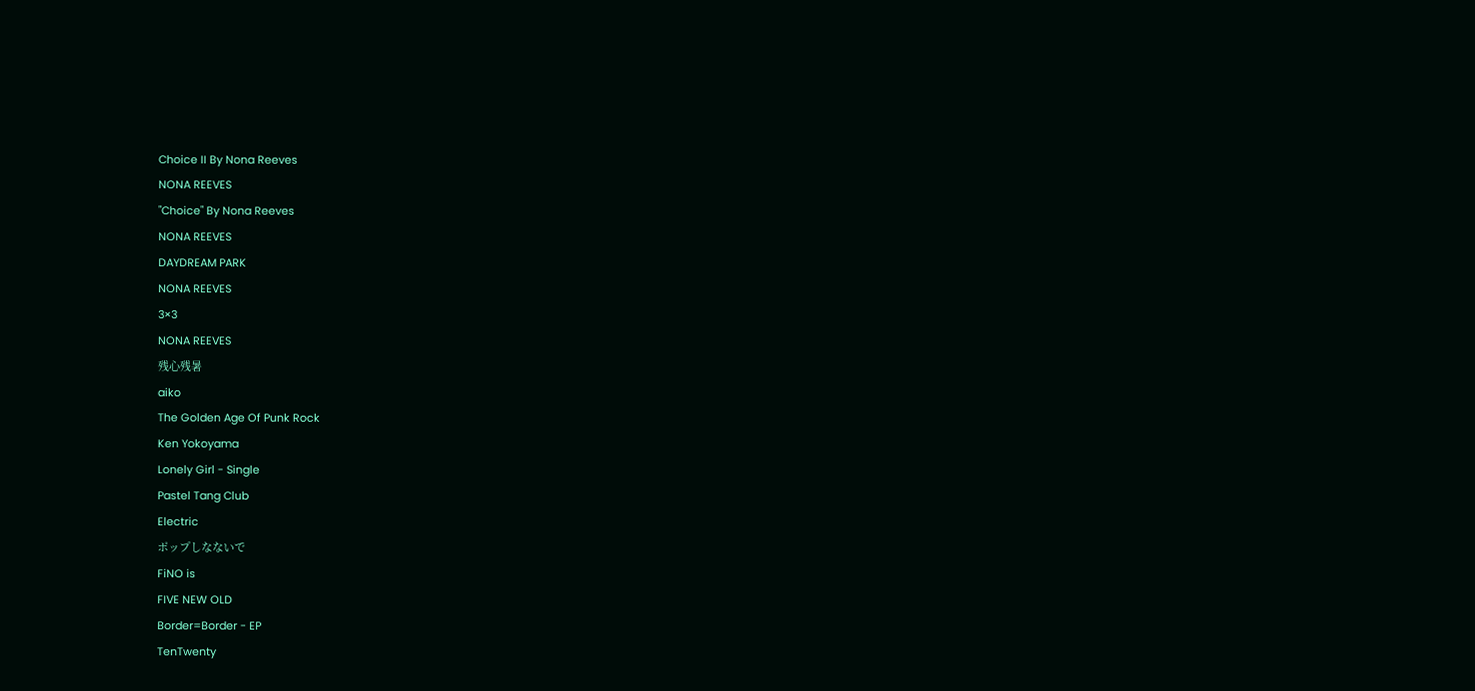Choice II By Nona Reeves
NONA REEVES
"Choice" By Nona Reeves
NONA REEVES
DAYDREAM PARK
NONA REEVES
3×3
NONA REEVES
残心残暑
aiko
The Golden Age Of Punk Rock
Ken Yokoyama
Lonely Girl - Single
Pastel Tang Club
Electric
ポップしなないで
FiNO is
FIVE NEW OLD
Border=Border - EP
TenTwenty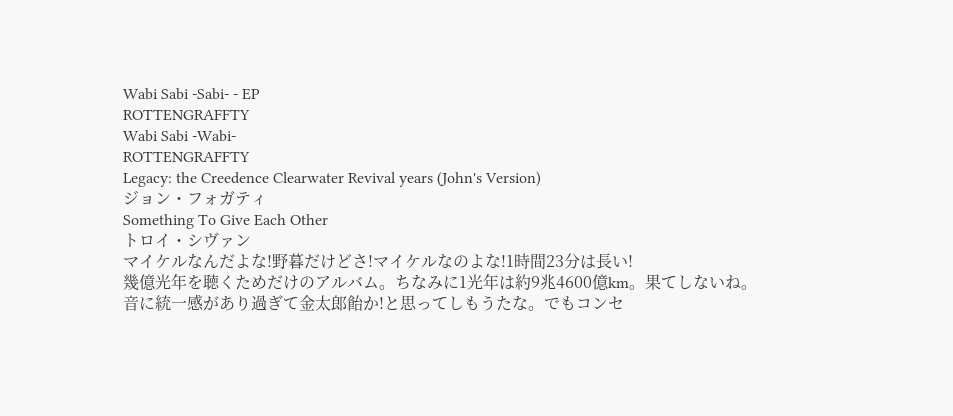Wabi Sabi -Sabi- - EP
ROTTENGRAFFTY
Wabi Sabi -Wabi-
ROTTENGRAFFTY
Legacy: the Creedence Clearwater Revival years (John's Version)
ジョン・フォガティ
Something To Give Each Other
トロイ・シヴァン
マイケルなんだよな!野暮だけどさ!マイケルなのよな!1時間23分は長い!
幾億光年を聴くためだけのアルバム。ちなみに1光年は約9兆4600億km。果てしないね。
音に統一感があり過ぎて金太郎飴か!と思ってしもうたな。でもコンセ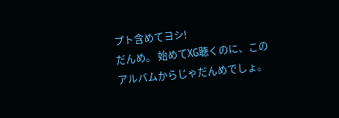プト含めてヨシ!
だんめ。 始めてXG聴くのに、このアルバムからじゃだんめでしょ。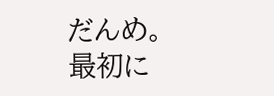だんめ。
最初に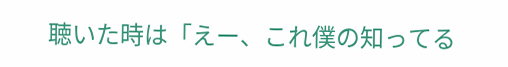聴いた時は「えー、これ僕の知ってる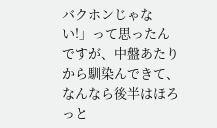バクホンじゃない!」って思ったんですが、中盤あたりから馴染んできて、なんなら後半はほろっと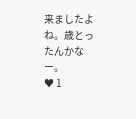来ましたよね。歳とったんかなー。
♥ 1